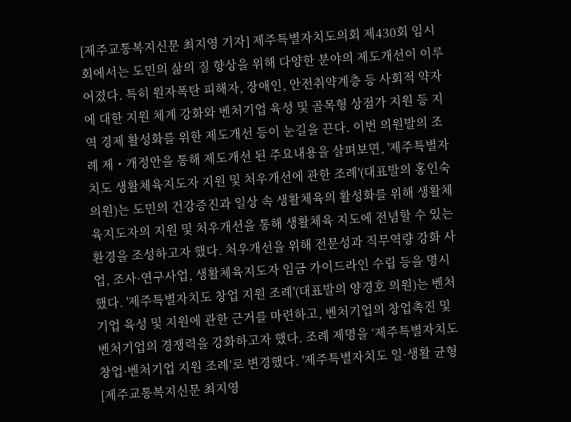[제주교통복지신문 최지영 기자] 제주특별자치도의회 제430회 임시회에서는 도민의 삶의 질 향상을 위해 다양한 분야의 제도개선이 이루어졌다. 특히 원자폭탄 피해자, 장애인, 안전취약계층 등 사회적 약자에 대한 지원 체계 강화와 벤처기업 육성 및 골목형 상점가 지원 등 지역 경제 활성화를 위한 제도개선 등이 눈길을 끈다. 이번 의원발의 조례 제・개정안을 통해 제도개선 된 주요내용을 살펴보면, '제주특별자치도 생활체육지도자 지원 및 처우개선에 관한 조례'(대표발의 홍인숙 의원)는 도민의 건강증진과 일상 속 생활체육의 활성화를 위해 생활체육지도자의 지원 및 처우개선을 통해 생활체육 지도에 전념할 수 있는 환경을 조성하고자 했다. 처우개선을 위해 전문성과 직무역량 강화 사업, 조사·연구사업, 생활체육지도자 임금 가이드라인 수립 등을 명시했다. '제주특별자치도 창업 지원 조례'(대표발의 양경호 의원)는 벤처기업 육성 및 지원에 관한 근거를 마련하고, 벤처기업의 창업촉진 및 벤처기업의 경쟁력을 강화하고자 했다. 조례 제명을 ‘제주특별자치도 창업·벤처기업 지원 조례’로 변경했다. '제주특별자치도 일·생활 균형
[제주교통복지신문 최지영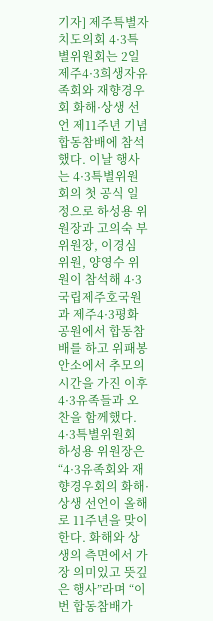기자] 제주특별자치도의회 4·3특별위원회는 2일 제주4·3희생자유족회와 재향경우회 화해·상생 선언 제11주년 기념 합동참배에 참석했다. 이날 행사는 4·3특별위원회의 첫 공식 일정으로 하성용 위원장과 고의숙 부위원장, 이경심 위원, 양영수 위원이 참석해 4·3국립제주호국원과 제주4·3평화공원에서 합동참배를 하고 위패봉안소에서 추모의 시간을 가진 이후 4·3유족들과 오찬을 함께했다. 4·3특별위원회 하성용 위원장은 “4·3유족회와 재향경우회의 화해·상생 선언이 올해로 11주년을 맞이한다. 화해와 상생의 측면에서 가장 의미있고 뜻깊은 행사”라며 “이번 합동참배가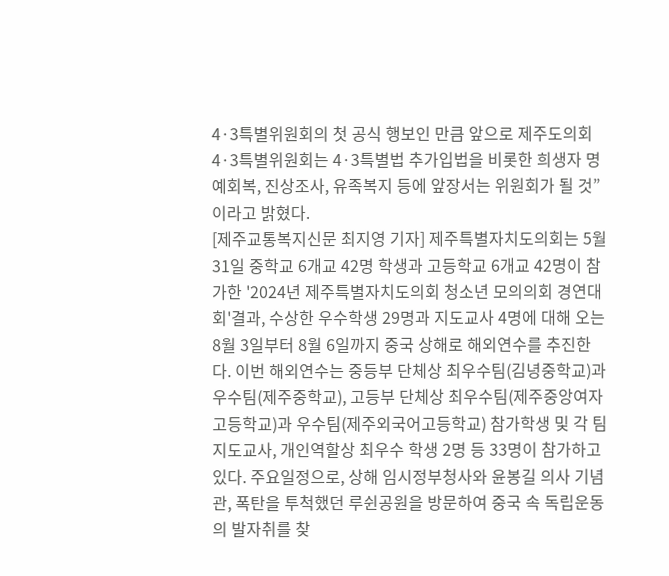4·3특별위원회의 첫 공식 행보인 만큼 앞으로 제주도의회 4·3특별위원회는 4·3특별법 추가입법을 비롯한 희생자 명예회복, 진상조사, 유족복지 등에 앞장서는 위원회가 될 것”이라고 밝혔다.
[제주교통복지신문 최지영 기자] 제주특별자치도의회는 5월 31일 중학교 6개교 42명 학생과 고등학교 6개교 42명이 참가한 '2024년 제주특별자치도의회 청소년 모의의회 경연대회'결과, 수상한 우수학생 29명과 지도교사 4명에 대해 오는 8월 3일부터 8월 6일까지 중국 상해로 해외연수를 추진한다. 이번 해외연수는 중등부 단체상 최우수팀(김녕중학교)과 우수팀(제주중학교), 고등부 단체상 최우수팀(제주중앙여자고등학교)과 우수팀(제주외국어고등학교) 참가학생 및 각 팀 지도교사, 개인역할상 최우수 학생 2명 등 33명이 참가하고 있다. 주요일정으로, 상해 임시정부청사와 윤봉길 의사 기념관, 폭탄을 투척했던 루쉰공원을 방문하여 중국 속 독립운동의 발자취를 찾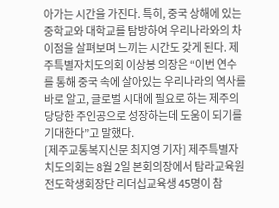아가는 시간을 가진다. 특히, 중국 상해에 있는 중학교와 대학교를 탐방하여 우리나라와의 차이점을 살펴보며 느끼는 시간도 갖게 된다. 제주특별자치도의회 이상봉 의장은 “이번 연수를 통해 중국 속에 살아있는 우리나라의 역사를 바로 알고, 글로벌 시대에 필요로 하는 제주의 당당한 주인공으로 성장하는데 도움이 되기를 기대한다”고 말했다.
[제주교통복지신문 최지영 기자] 제주특별자치도의회는 8월 2일 본회의장에서 탐라교육원 전도학생회장단 리더십교육생 45명이 참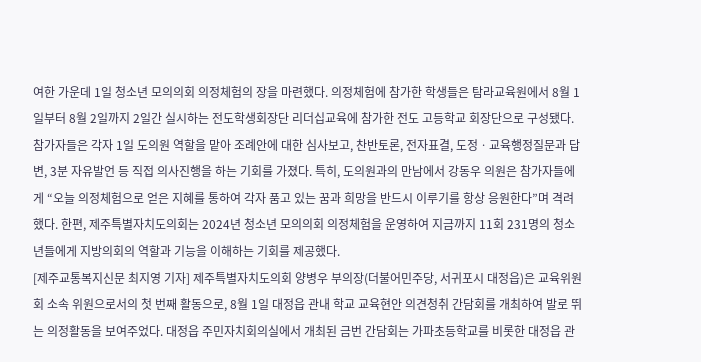여한 가운데 1일 청소년 모의의회 의정체험의 장을 마련했다. 의정체험에 참가한 학생들은 탐라교육원에서 8월 1일부터 8월 2일까지 2일간 실시하는 전도학생회장단 리더십교육에 참가한 전도 고등학교 회장단으로 구성됐다. 참가자들은 각자 1일 도의원 역할을 맡아 조례안에 대한 심사보고, 찬반토론, 전자표결, 도정ㆍ교육행정질문과 답변, 3분 자유발언 등 직접 의사진행을 하는 기회를 가졌다. 특히, 도의원과의 만남에서 강동우 의원은 참가자들에게 “오늘 의정체험으로 얻은 지혜를 통하여 각자 품고 있는 꿈과 희망을 반드시 이루기를 항상 응원한다”며 격려했다. 한편, 제주특별자치도의회는 2024년 청소년 모의의회 의정체험을 운영하여 지금까지 11회 231명의 청소년들에게 지방의회의 역할과 기능을 이해하는 기회를 제공했다.
[제주교통복지신문 최지영 기자] 제주특별자치도의회 양병우 부의장(더불어민주당, 서귀포시 대정읍)은 교육위원회 소속 위원으로서의 첫 번째 활동으로, 8월 1일 대정읍 관내 학교 교육현안 의견청취 간담회를 개최하여 발로 뛰는 의정활동을 보여주었다. 대정읍 주민자치회의실에서 개최된 금번 간담회는 가파초등학교를 비롯한 대정읍 관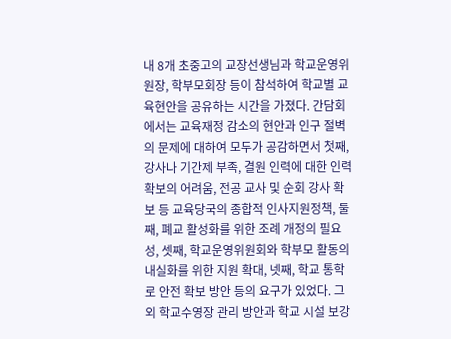내 8개 초중고의 교장선생님과 학교운영위원장, 학부모회장 등이 참석하여 학교별 교육현안을 공유하는 시간을 가졌다. 간담회에서는 교육재정 감소의 현안과 인구 절벽의 문제에 대하여 모두가 공감하면서 첫째, 강사나 기간제 부족, 결원 인력에 대한 인력 확보의 어려움, 전공 교사 및 순회 강사 확보 등 교육당국의 종합적 인사지원정책, 둘째, 폐교 활성화를 위한 조례 개정의 필요성, 셋째, 학교운영위원회와 학부모 활동의 내실화를 위한 지원 확대, 넷째, 학교 통학로 안전 확보 방안 등의 요구가 있었다. 그 외 학교수영장 관리 방안과 학교 시설 보강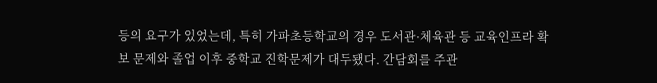등의 요구가 있었는데, 특히 가파초등학교의 경우 도서관·체육관 등 교육인프라 확보 문제와 졸업 이후 중학교 진학문제가 대두됐다. 간담회를 주관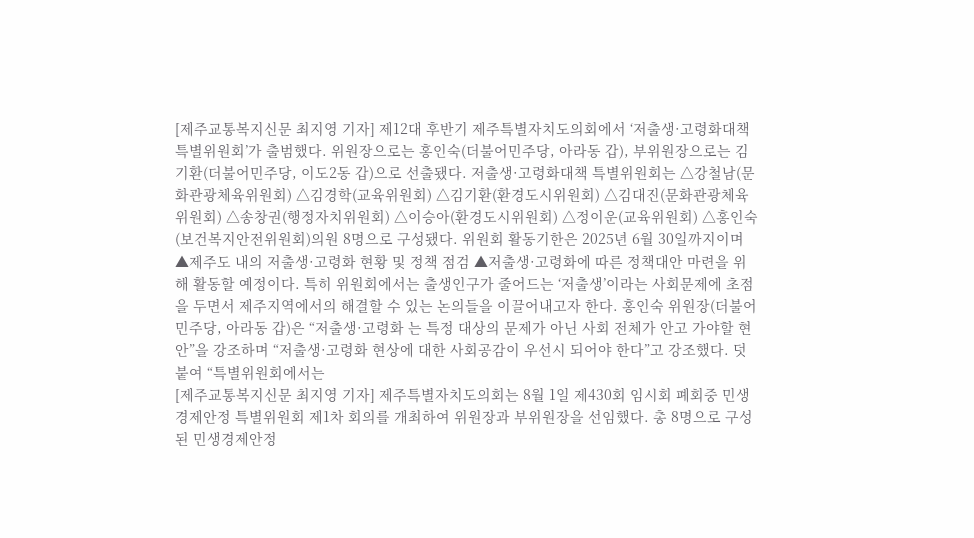[제주교통복지신문 최지영 기자] 제12대 후반기 제주특별자치도의회에서 ‘저출생·고령화대책 특별위원회’가 출범했다. 위원장으로는 홍인숙(더불어민주당, 아라동 갑), 부위원장으로는 김기환(더불어민주당, 이도2동 갑)으로 선출됐다. 저출생·고령화대책 특별위원회는 △강철남(문화관광체육위원회) △김경학(교육위원회) △김기환(환경도시위원회) △김대진(문화관광체육위원회) △송창권(행정자치위원회) △이승아(환경도시위원회) △정이운(교육위원회) △홍인숙(보건복지안전위원회)의원 8명으로 구성됐다. 위원회 활동기한은 2025년 6월 30일까지이며 ▲제주도 내의 저출생·고령화 현황 및 정책 점검 ▲저출생·고령화에 따른 정책대안 마련을 위해 활동할 예정이다. 특히 위원회에서는 출생인구가 줄어드는 ‘저출생’이라는 사회문제에 초점을 두면서 제주지역에서의 해결할 수 있는 논의들을 이끌어내고자 한다. 홍인숙 위원장(더불어민주당, 아라동 갑)은 “저출생·고령화 는 특정 대상의 문제가 아닌 사회 전체가 안고 가야할 현안”을 강조하며 “저출생·고령화 현상에 대한 사회공감이 우선시 되어야 한다”고 강조했다. 덧붙여 “특별위원회에서는
[제주교통복지신문 최지영 기자] 제주특별자치도의회는 8월 1일 제430회 임시회 폐회중 민생경제안정 특별위원회 제1차 회의를 개최하여 위원장과 부위원장을 선임했다. 총 8명으로 구성된 민생경제안정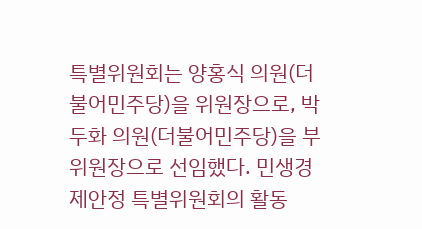특별위원회는 양홍식 의원(더불어민주당)을 위원장으로, 박두화 의원(더불어민주당)을 부위원장으로 선임했다. 민생경제안정 특별위원회의 활동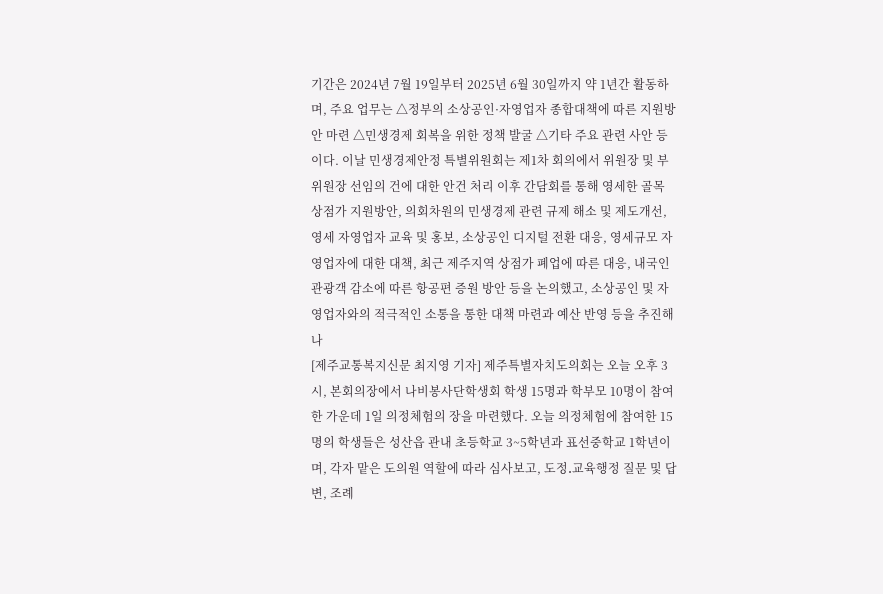기간은 2024년 7월 19일부터 2025년 6월 30일까지 약 1년간 활동하며, 주요 업무는 △정부의 소상공인·자영업자 종합대책에 따른 지원방안 마련 △민생경제 회복을 위한 정책 발굴 △기타 주요 관련 사안 등이다. 이날 민생경제안정 특별위원회는 제1차 회의에서 위원장 및 부위원장 선임의 건에 대한 안건 처리 이후 간담회를 통해 영세한 골목 상점가 지원방안, 의회차원의 민생경제 관련 규제 해소 및 제도개선, 영세 자영업자 교육 및 홍보, 소상공인 디지털 전환 대응, 영세규모 자영업자에 대한 대책, 최근 제주지역 상점가 폐업에 따른 대응, 내국인 관광객 감소에 따른 항공편 증원 방안 등을 논의했고, 소상공인 및 자영업자와의 적극적인 소통을 통한 대책 마련과 예산 반영 등을 추진해 나
[제주교통복지신문 최지영 기자] 제주특별자치도의회는 오늘 오후 3시, 본회의장에서 나비봉사단학생회 학생 15명과 학부모 10명이 참여한 가운데 1일 의정체험의 장을 마련했다. 오늘 의정체험에 참여한 15명의 학생들은 성산읍 관내 초등학교 3~5학년과 표선중학교 1학년이며, 각자 맡은 도의원 역할에 따라 심사보고, 도정․교육행정 질문 및 답변, 조례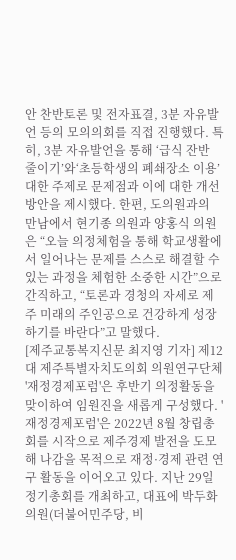안 찬반토론 및 전자표결, 3분 자유발언 등의 모의의회를 직접 진행했다. 특히, 3분 자유발언을 통해 ʻ급식 잔반 줄이기’와‘초등학생의 폐쇄장소 이용’대한 주제로 문제점과 이에 대한 개선방안을 제시했다. 한편, 도의원과의 만남에서 현기종 의원과 양홍식 의원은 “오늘 의정체험을 통해 학교생활에서 일어나는 문제를 스스로 해결할 수 있는 과정을 체험한 소중한 시간”으로 간직하고, “토론과 경청의 자세로 제주 미래의 주인공으로 건강하게 성장하기를 바란다”고 말했다.
[제주교통복지신문 최지영 기자] 제12대 제주특별자치도의회 의원연구단체 '재정경제포럼'은 후반기 의정활동을 맞이하여 임원진을 새롭게 구성했다. '재정경제포럼'은 2022년 8월 창립총회를 시작으로 제주경제 발전을 도모해 나감을 목적으로 재정·경제 관련 연구 활동을 이어오고 있다. 지난 29일 정기총회를 개최하고, 대표에 박두화 의원(더불어민주당, 비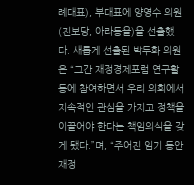례대표), 부대표에 양영수 의원(진보당, 아라동을)을 선출했다. 새롭게 선출된 박두화 의원은 “그간 재정경제포럼 연구활동에 참여하면서 우리 의회에서 지속적인 관심을 가지고 정책을 이끌어야 한다는 책임의식을 갖게 됐다.”며, “주어진 임기 동안 재정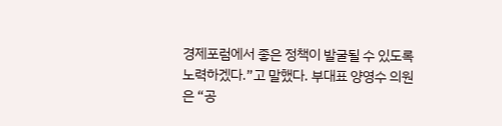경제포럼에서 좋은 정책이 발굴될 수 있도록 노력하겠다.”고 말했다. 부대표 양영수 의원은 “공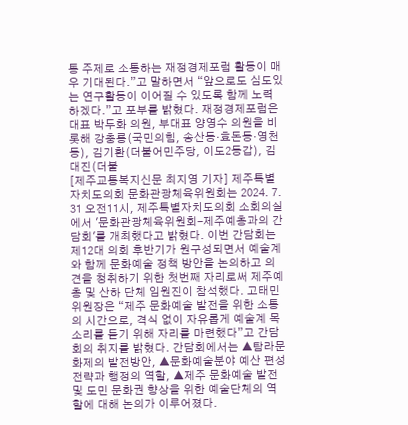통 주제로 소통하는 재정경제포럼 활동이 매우 기대된다.”고 말하면서 “앞으로도 심도있는 연구활동이 이어질 수 있도록 함께 노력하겠다.”고 포부를 밝혔다. 재정경제포럼은 대표 박두화 의원, 부대표 양영수 의원을 비롯해 강충룡(국민의힘, 송산동·효돈동·영천동), 김기환(더불어민주당, 이도2동갑), 김대진(더불
[제주교통복지신문 최지영 기자] 제주특별자치도의회 문화관광체육위원회는 2024. 7. 31 오전11시, 제주특별자치도의회 소회의실에서 '문화관광체육위원회-제주예총과의 간담회'를 개최했다고 밝혔다. 이번 간담회는 제12대 의회 후반기가 원구성되면서 예술계와 함께 문화예술 정책 방안을 논의하고 의견을 청취하기 위한 첫번째 자리로써 제주예총 및 산하 단체 임원진이 참석했다. 고태민 위원장은 “제주 문화예술 발전을 위한 소통의 시간으로, 격식 없이 자유롭게 예술계 목소리를 듣기 위해 자리를 마련했다”고 간담회의 취지를 밝혔다. 간담회에서는 ▲탐라문화제의 발전방안, ▲문화예술분야 예산 편성전략과 행정의 역할, ▲제주 문화예술 발전 및 도민 문화권 향상을 위한 예술단체의 역할에 대해 논의가 이루어졌다.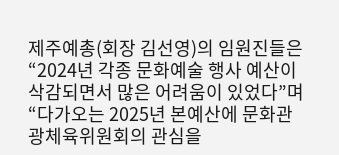제주예총(회장 김선영)의 임원진들은 “2024년 각종 문화예술 행사 예산이 삭감되면서 많은 어려움이 있었다”며 “다가오는 2025년 본예산에 문화관광체육위원회의 관심을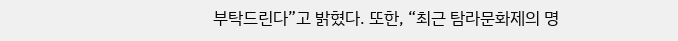부탁드린다”고 밝혔다. 또한, “최근 탐라문화제의 명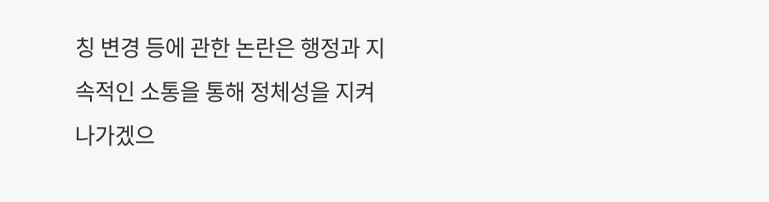칭 변경 등에 관한 논란은 행정과 지속적인 소통을 통해 정체성을 지켜나가겠으